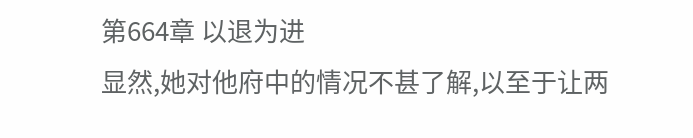第664章 以退为进
显然,她对他府中的情况不甚了解,以至于让两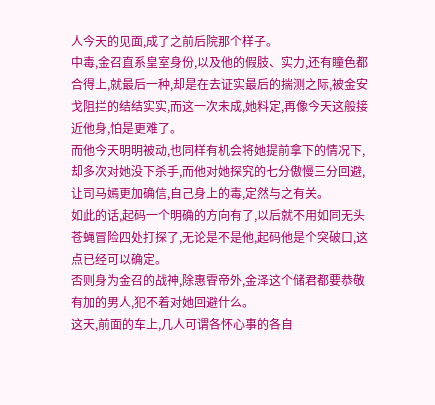人今天的见面,成了之前后院那个样子。
中毒,金召直系皇室身份,以及他的假肢、实力,还有瞳色都合得上,就最后一种,却是在去证实最后的揣测之际,被金安戈阻拦的结结实实,而这一次未成,她料定,再像今天这般接近他身,怕是更难了。
而他今天明明被动,也同样有机会将她提前拿下的情况下,却多次对她没下杀手,而他对她探究的七分傲慢三分回避,让司马嫣更加确信,自己身上的毒,定然与之有关。
如此的话,起码一个明确的方向有了,以后就不用如同无头苍蝇冒险四处打探了,无论是不是他,起码他是个突破口,这点已经可以确定。
否则身为金召的战神,除惠雸帝外,金泽这个储君都要恭敬有加的男人,犯不着对她回避什么。
这天,前面的车上,几人可谓各怀心事的各自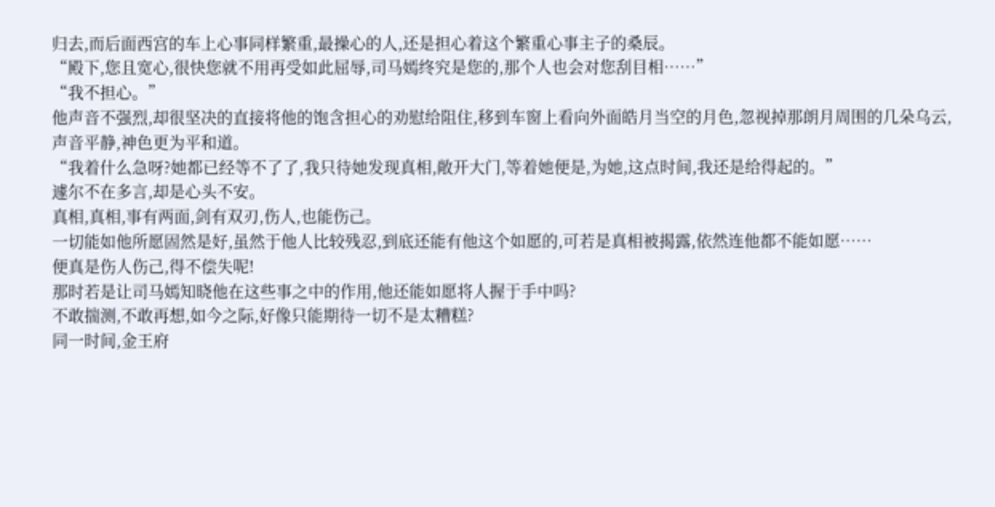归去,而后面西宫的车上心事同样繁重,最操心的人,还是担心着这个繁重心事主子的桑辰。
“殿下,您且宽心,很快您就不用再受如此屈辱,司马嫣终究是您的,那个人也会对您刮目相……”
“我不担心。”
他声音不强烈,却很坚决的直接将他的饱含担心的劝慰给阻住,移到车窗上看向外面皓月当空的月色,忽视掉那朗月周围的几朵乌云,声音平静,神色更为平和道。
“我着什么急呀?她都已经等不了了,我只待她发现真相,敞开大门,等着她便是,为她,这点时间,我还是给得起的。”
遽尔不在多言,却是心头不安。
真相,真相,事有两面,剑有双刃,伤人,也能伤己。
一切能如他所愿固然是好,虽然于他人比较残忍,到底还能有他这个如愿的,可若是真相被揭露,依然连他都不能如愿……
便真是伤人伤己,得不偿失呢!
那时若是让司马嫣知晓他在这些事之中的作用,他还能如愿将人握于手中吗?
不敢揣测,不敢再想,如今之际,好像只能期待一切不是太糟糕?
同一时间,金王府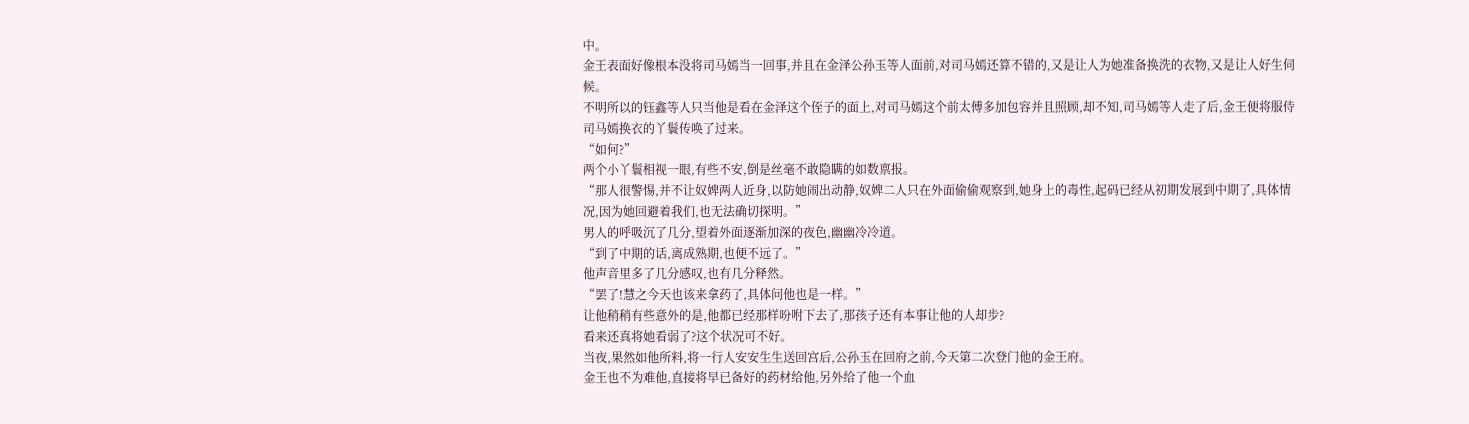中。
金王表面好像根本没将司马嫣当一回事,并且在金泽公孙玉等人面前,对司马嫣还算不错的,又是让人为她准备换洗的衣物,又是让人好生伺候。
不明所以的钰鑫等人只当他是看在金泽这个侄子的面上,对司马嫣这个前太傅多加包容并且照顾,却不知,司马嫣等人走了后,金王便将服侍司马嫣换衣的丫鬟传唤了过来。
“如何?”
两个小丫鬟相视一眼,有些不安,倒是丝毫不敢隐瞒的如数禀报。
“那人很警惕,并不让奴婢两人近身,以防她闹出动静,奴婢二人只在外面偷偷观察到,她身上的毒性,起码已经从初期发展到中期了,具体情况,因为她回避着我们,也无法确切探明。”
男人的呼吸沉了几分,望着外面逐渐加深的夜色,幽幽冷冷道。
“到了中期的话,离成熟期,也便不远了。”
他声音里多了几分感叹,也有几分释然。
“罢了!慧之今天也该来拿药了,具体问他也是一样。”
让他稍稍有些意外的是,他都已经那样吩咐下去了,那孩子还有本事让他的人却步?
看来还真将她看弱了?这个状况可不好。
当夜,果然如他所料,将一行人安安生生送回宫后,公孙玉在回府之前,今天第二次登门他的金王府。
金王也不为难他,直接将早已备好的药材给他,另外给了他一个血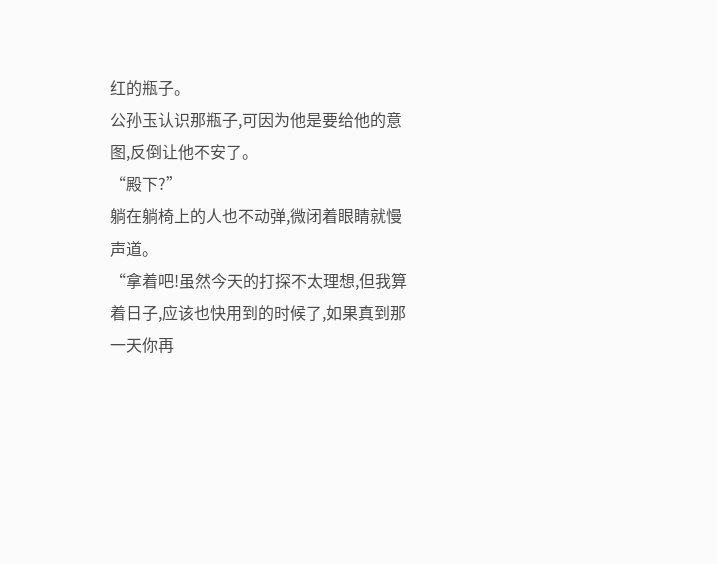红的瓶子。
公孙玉认识那瓶子,可因为他是要给他的意图,反倒让他不安了。
“殿下?”
躺在躺椅上的人也不动弹,微闭着眼睛就慢声道。
“拿着吧!虽然今天的打探不太理想,但我算着日子,应该也快用到的时候了,如果真到那一天你再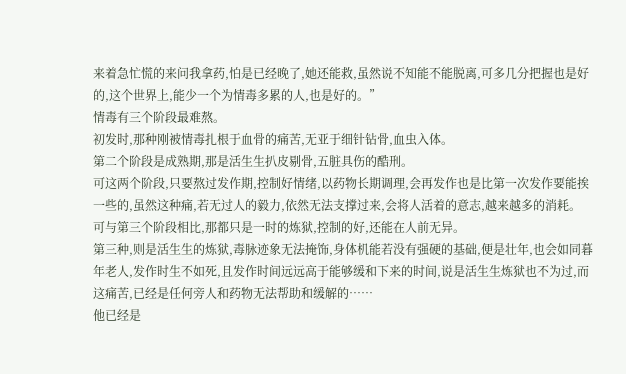来着急忙慌的来问我拿药,怕是已经晚了,她还能救,虽然说不知能不能脱离,可多几分把握也是好的,这个世界上,能少一个为情毒多累的人,也是好的。”
情毒有三个阶段最难熬。
初发时,那种刚被情毒扎根于血骨的痛苦,无亚于细针钻骨,血虫入体。
第二个阶段是成熟期,那是活生生扒皮剔骨,五脏具伤的酷刑。
可这两个阶段,只要熬过发作期,控制好情绪,以药物长期调理,会再发作也是比第一次发作要能挨一些的,虽然这种痛,若无过人的毅力,依然无法支撑过来,会将人活着的意志,越来越多的消耗。
可与第三个阶段相比,那都只是一时的炼狱,控制的好,还能在人前无异。
第三种,则是活生生的炼狱,毒脉迹象无法掩饰,身体机能若没有强硬的基础,便是壮年,也会如同暮年老人,发作时生不如死,且发作时间远远高于能够缓和下来的时间,说是活生生炼狱也不为过,而这痛苦,已经是任何旁人和药物无法帮助和缓解的……
他已经是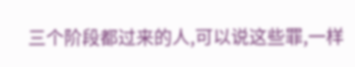三个阶段都过来的人,可以说这些罪,一样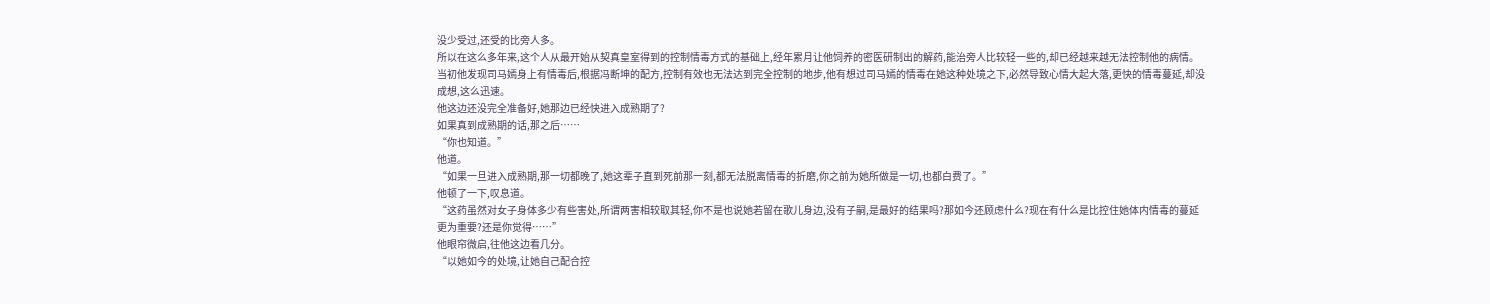没少受过,还受的比旁人多。
所以在这么多年来,这个人从最开始从契真皇室得到的控制情毒方式的基础上,经年累月让他饲养的密医研制出的解药,能治旁人比较轻一些的,却已经越来越无法控制他的病情。
当初他发现司马嫣身上有情毒后,根据冯断坤的配方,控制有效也无法达到完全控制的地步,他有想过司马嫣的情毒在她这种处境之下,必然导致心情大起大落,更快的情毒蔓延,却没成想,这么迅速。
他这边还没完全准备好,她那边已经快进入成熟期了?
如果真到成熟期的话,那之后……
“你也知道。”
他道。
“如果一旦进入成熟期,那一切都晚了,她这辈子直到死前那一刻,都无法脱离情毒的折磨,你之前为她所做是一切,也都白费了。”
他顿了一下,叹息道。
“这药虽然对女子身体多少有些害处,所谓两害相较取其轻,你不是也说她若留在歌儿身边,没有子嗣,是最好的结果吗?那如今还顾虑什么?现在有什么是比控住她体内情毒的蔓延更为重要?还是你觉得……”
他眼帘微启,往他这边看几分。
“以她如今的处境,让她自己配合控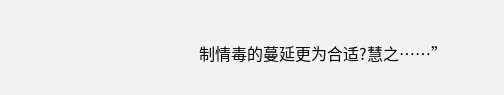制情毒的蔓延更为合适?慧之……”